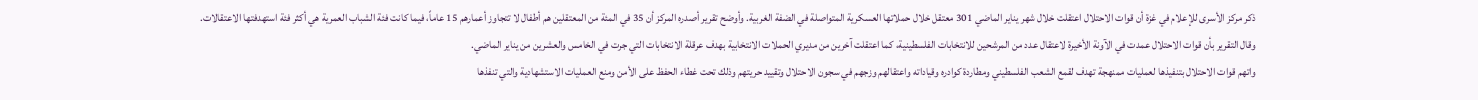ذكر مركز الأسرى للإعلام في غزة أن قوات الاحتلال اعتقلت خلال شهر يناير الماضي 301 معتقل خلال حملاتها العسكرية المتواصلة في الضفة الغربية. وأوضح تقرير أصدره المركز أن 35 في المئة من المعتقلين هم أطفال لا تتجاوز أعمارهم 15 عاماً، فيما كانت فئة الشباب العمرية هي أكثر فئة استهدفتها الاعتقالات.
وقال التقرير بأن قوات الاحتلال عمدت في الآونة الأخيرة لاعتقال عدد من المرشحين للانتخابات الفلسطينية، كما اعتقلت آخرين من مديري الحملات الانتخابية بهدف عرقلة الانتخابات التي جرت في الخامس والعشرين من يناير الماضي.
واتهم قوات الاحتلال بتنفيذها لعمليات ممنهجة تهدف لقمع الشعب الفلسطيني ومطاردة كوادره وقياداته واعتقالهم وزجهم في سجون الاحتلال وتقييد حريتهم وذلك تحت غطاء الحفظ على الأمن ومنع العمليات الاستشهادية والتي تنفذها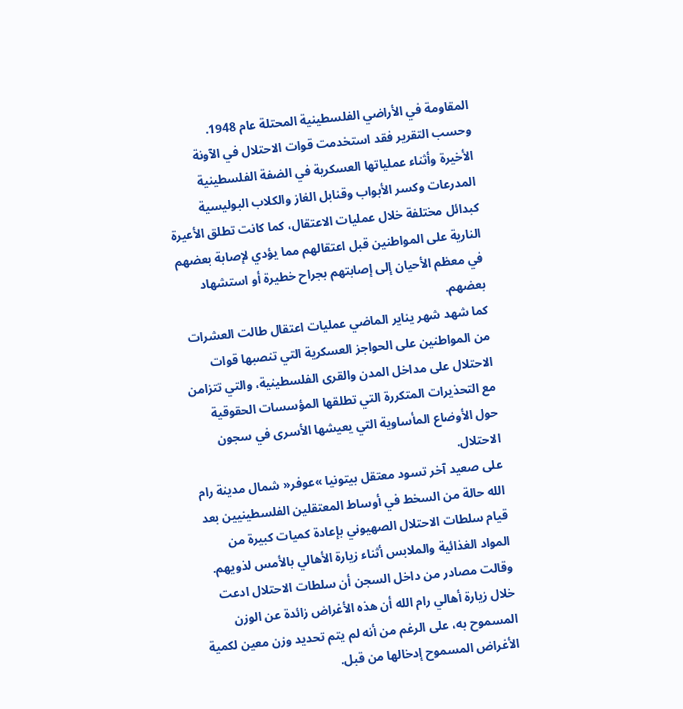المقاومة في الأراضي الفلسطينية المحتلة عام 1948.
وحسب التقرير فقد استخدمت قوات الاحتلال في الآونة الأخيرة وأثناء عملياتها العسكرية في الضفة الفلسطينية المدرعات وكسر الأبواب وقنابل الغاز والكلاب البوليسية كبدائل مختلفة خلال عمليات الاعتقال، كما كانت تطلق الأعيرة النارية على المواطنين قبل اعتقالهم مما يؤدي لإصابة بعضهم في معظم الأحيان إلى إصابتهم بجراح خطيرة أو استشهاد بعضهم.
كما شهد شهر يناير الماضي عمليات اعتقال طالت العشرات من المواطنين على الحواجز العسكرية التي تنصبها قوات الاحتلال على مداخل المدن والقرى الفلسطينية، والتي تتزامن مع التحذيرات المتكررة التي تطلقها المؤسسات الحقوقية حول الأوضاع المأساوية التي يعيشها الأسرى في سجون الاحتلال.
على صعيد آخر تسود معتقل بيتونيا »عوفر« شمال مدينة رام الله حالة من السخط في أوساط المعتقلين الفلسطينيين بعد قيام سلطات الاحتلال الصهيوني بإعادة كميات كبيرة من المواد الغذائية والملابس أثناء زيارة الأهالي بالأمس لذويهم.
وقالت مصادر من داخل السجن أن سلطات الاحتلال ادعت خلال زيارة أهالي رام الله أن هذه الأغراض زائدة عن الوزن المسموح به، على الرغم من أنه لم يتم تحديد وزن معين لكمية الأغراض المسموح إدخالها من قبل.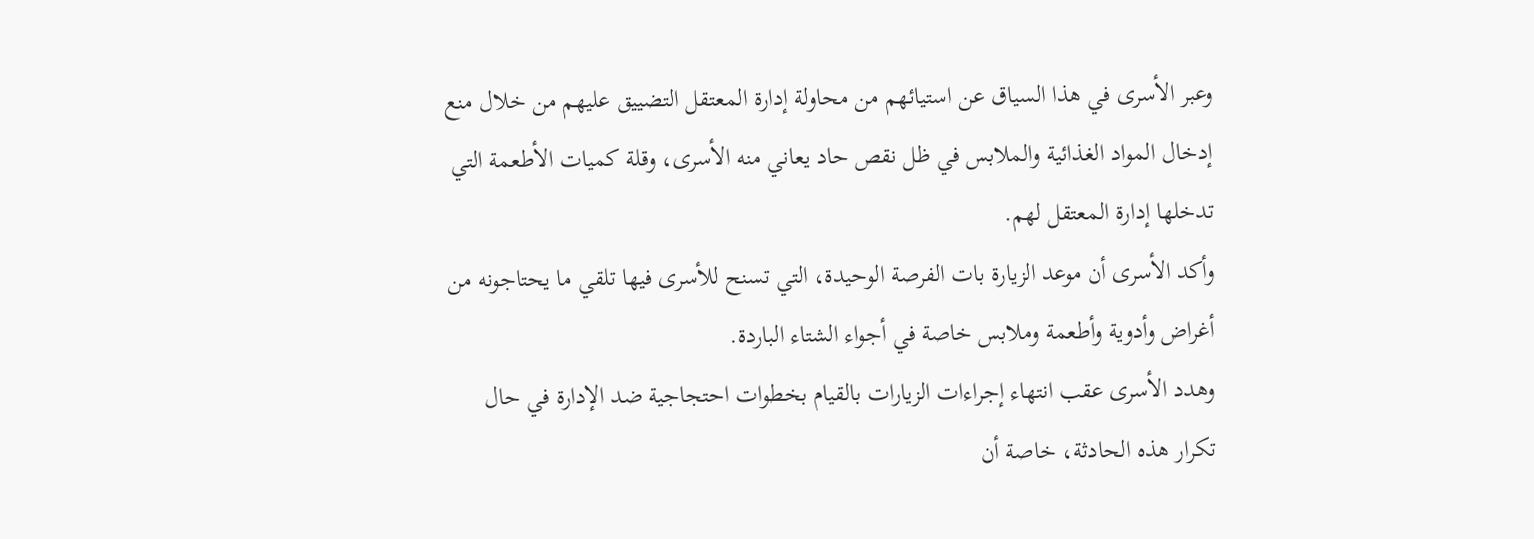وعبر الأسرى في هذا السياق عن استيائهم من محاولة إدارة المعتقل التضييق عليهم من خلال منع إدخال المواد الغذائية والملابس في ظل نقص حاد يعاني منه الأسرى، وقلة كميات الأطعمة التي تدخلها إدارة المعتقل لهم.
وأكد الأسرى أن موعد الزيارة بات الفرصة الوحيدة، التي تسنح للأسرى فيها تلقي ما يحتاجونه من أغراض وأدوية وأطعمة وملابس خاصة في أجواء الشتاء الباردة.
وهدد الأسرى عقب انتهاء إجراءات الزيارات بالقيام بخطوات احتجاجية ضد الإدارة في حال تكرار هذه الحادثة، خاصة أن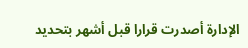الإدارة أصدرت قرارا قبل أشهر بتحديد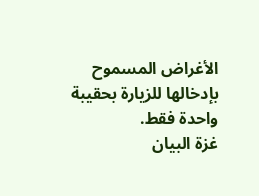الأغراض المسموح بإدخالها للزيارة بحقيبة واحدة فقط.
غزة البيان